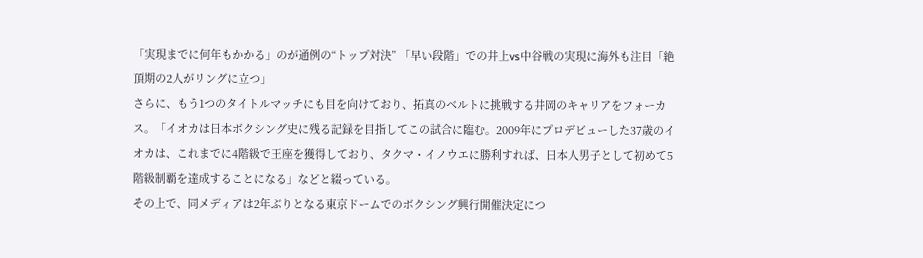「実現までに何年もかかる」のが通例の“トップ対決” 「早い段階」での井上vs中谷戦の実現に海外も注目「絶頂期の2人がリングに立つ」
さらに、もう1つのタイトルマッチにも目を向けており、拓真のベルトに挑戦する井岡のキャリアをフォーカス。「イオカは日本ボクシング史に残る記録を目指してこの試合に臨む。2009年にプロデビューした37歳のイオカは、これまでに4階級で王座を獲得しており、タクマ・イノウエに勝利すれば、日本人男子として初めて5階級制覇を達成することになる」などと綴っている。
その上で、同メディアは2年ぶりとなる東京ドームでのボクシング興行開催決定につ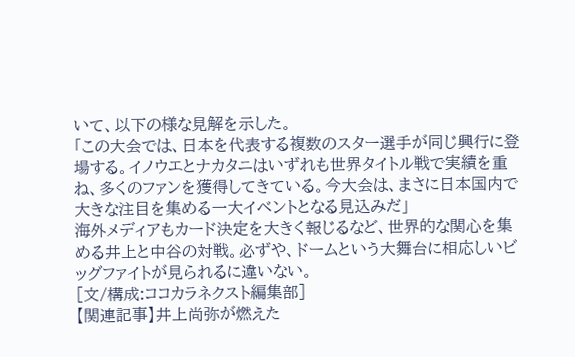いて、以下の様な見解を示した。
「この大会では、日本を代表する複数のスター選手が同じ興行に登場する。イノウエとナカタニはいずれも世界タイトル戦で実績を重ね、多くのファンを獲得してきている。今大会は、まさに日本国内で大きな注目を集める一大イベントとなる見込みだ」
海外メディアもカード決定を大きく報じるなど、世界的な関心を集める井上と中谷の対戦。必ずや、ドームという大舞台に相応しいビッグファイトが見られるに違いない。
[文/構成:ココカラネクスト編集部]
【関連記事】井上尚弥が燃えた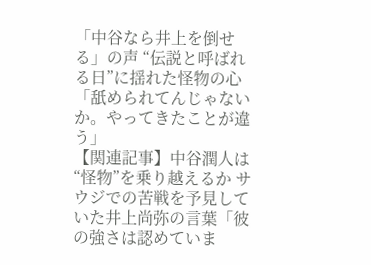「中谷なら井上を倒せる」の声 “伝説と呼ばれる日”に揺れた怪物の心「舐められてんじゃないか。やってきたことが違う」
【関連記事】中谷潤人は“怪物”を乗り越えるか サウジでの苦戦を予見していた井上尚弥の言葉「彼の強さは認めていま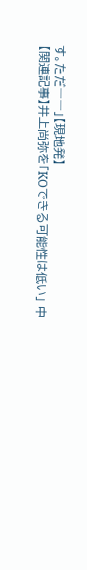す。ただ――」【現地発】
【関連記事】井上尚弥を「KOできる可能性は低い」 中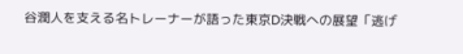谷潤人を支える名トレーナーが語った東京D決戦への展望「逃げ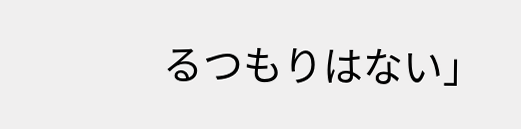るつもりはない」